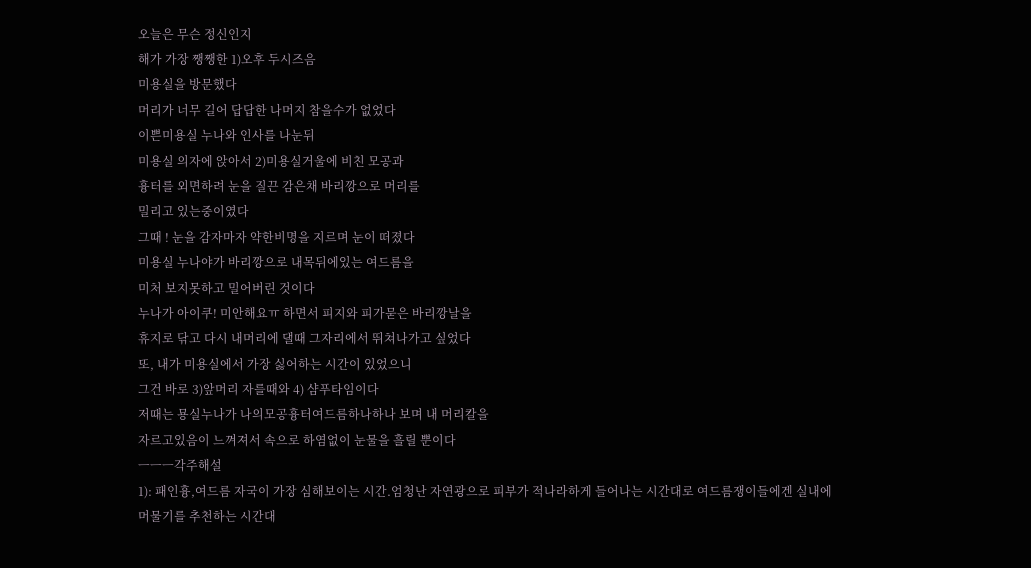오늘은 무슨 정신인지
해가 가장 쨍쨍한 1)오후 두시즈음
미용실을 방문했다
머리가 너무 길어 답답한 나머지 참을수가 없었다
이쁜미용실 누나와 인사를 나눈뒤
미용실 의자에 앉아서 2)미용실거울에 비친 모공과
흉터를 외면하려 눈을 질끈 감은채 바리깡으로 머리를
밀리고 있는중이였다
그때 ! 눈을 감자마자 약한비명을 지르며 눈이 떠졌다
미용실 누나야가 바리깡으로 내목뒤에있는 여드름을
미처 보지못하고 밀어버린 것이다
누나가 아이쿠! 미안해요ㅠ 하면서 피지와 피가묻은 바리깡날을
휴지로 닦고 다시 내머리에 댈때 그자리에서 뛰쳐나가고 싶었다
또, 내가 미용실에서 가장 싫어하는 시간이 있었으니
그건 바로 3)앞머리 자를때와 4) 샴푸타임이다
저때는 묭실누나가 나의모공흉터여드름하나하나 보며 내 머리칼을
자르고있음이 느껴져서 속으로 하염없이 눈물을 흘릴 뿐이다
ㅡㅡㅡ각주해설
1): 패인흉,여드름 자국이 가장 심해보이는 시간.엄청난 자연광으로 피부가 적나라하게 들어나는 시간대로 여드름쟁이들에겐 실내에
머물기를 추천하는 시간대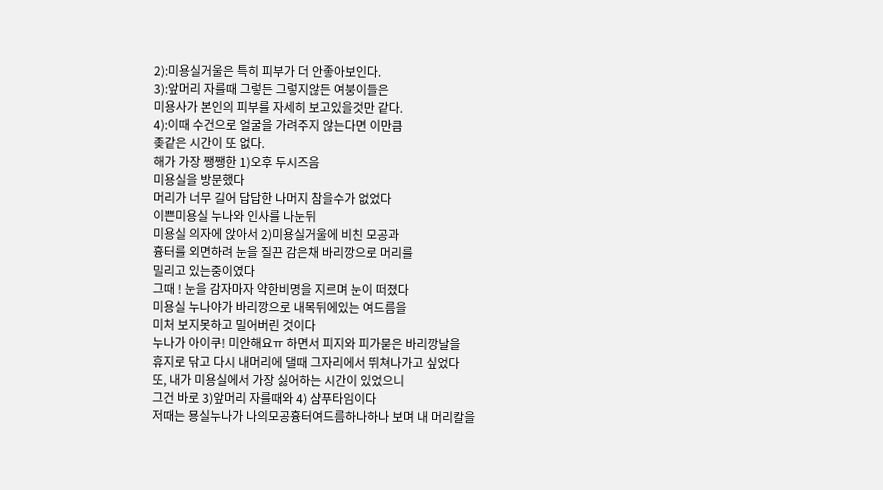2):미용실거울은 특히 피부가 더 안좋아보인다.
3):앞머리 자를때 그렇든 그렇지않든 여붕이들은
미용사가 본인의 피부를 자세히 보고있을것만 같다.
4):이때 수건으로 얼굴을 가려주지 않는다면 이만큼
좆같은 시간이 또 없다.
해가 가장 쨍쨍한 1)오후 두시즈음
미용실을 방문했다
머리가 너무 길어 답답한 나머지 참을수가 없었다
이쁜미용실 누나와 인사를 나눈뒤
미용실 의자에 앉아서 2)미용실거울에 비친 모공과
흉터를 외면하려 눈을 질끈 감은채 바리깡으로 머리를
밀리고 있는중이였다
그때 ! 눈을 감자마자 약한비명을 지르며 눈이 떠졌다
미용실 누나야가 바리깡으로 내목뒤에있는 여드름을
미처 보지못하고 밀어버린 것이다
누나가 아이쿠! 미안해요ㅠ 하면서 피지와 피가묻은 바리깡날을
휴지로 닦고 다시 내머리에 댈때 그자리에서 뛰쳐나가고 싶었다
또, 내가 미용실에서 가장 싫어하는 시간이 있었으니
그건 바로 3)앞머리 자를때와 4) 샴푸타임이다
저때는 묭실누나가 나의모공흉터여드름하나하나 보며 내 머리칼을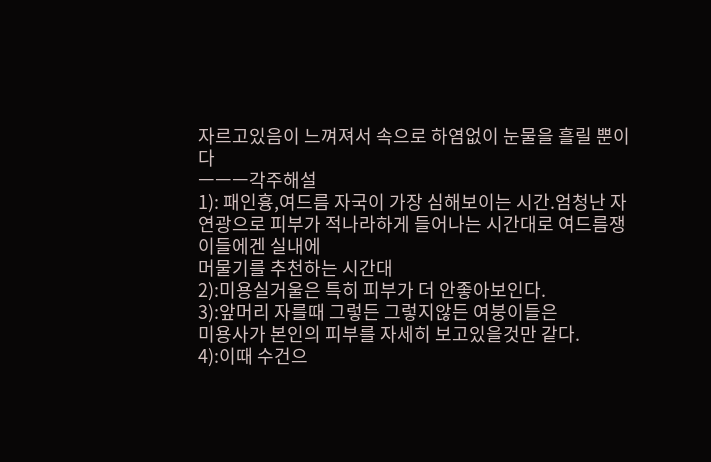자르고있음이 느껴져서 속으로 하염없이 눈물을 흘릴 뿐이다
ㅡㅡㅡ각주해설
1): 패인흉,여드름 자국이 가장 심해보이는 시간.엄청난 자연광으로 피부가 적나라하게 들어나는 시간대로 여드름쟁이들에겐 실내에
머물기를 추천하는 시간대
2):미용실거울은 특히 피부가 더 안좋아보인다.
3):앞머리 자를때 그렇든 그렇지않든 여붕이들은
미용사가 본인의 피부를 자세히 보고있을것만 같다.
4):이때 수건으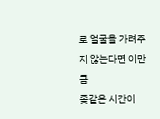로 얼굴을 가려주지 않는다면 이만큼
좆같은 시간이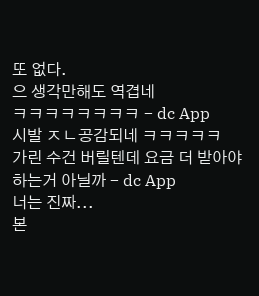또 없다.
으 생각만해도 역겹네
ㅋㅋㅋㅋㅋㅋㅋㅋ - dc App
시발 ㅈㄴ공감되네 ㅋㅋㅋㅋㅋ
가린 수건 버릴텐데 요금 더 받아야 하는거 아닐까 - dc App
너는 진짜...
본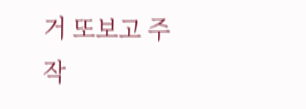거 또보고 주작